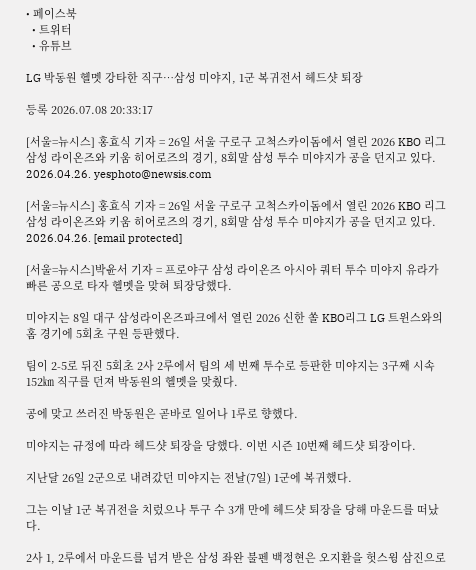• 페이스북
  • 트위터
  • 유튜브

LG 박동원 헬멧 강타한 직구…삼성 미야지, 1군 복귀전서 헤드샷 퇴장

등록 2026.07.08 20:33:17

[서울=뉴시스] 홍효식 기자 = 26일 서울 구로구 고척스카이돔에서 열린 2026 KBO 리그 삼성 라이온즈와 키움 히어로즈의 경기, 8회말 삼성 투수 미야지가 공을 던지고 있다. 2026.04.26. yesphoto@newsis.com

[서울=뉴시스] 홍효식 기자 = 26일 서울 구로구 고척스카이돔에서 열린 2026 KBO 리그 삼성 라이온즈와 키움 히어로즈의 경기, 8회말 삼성 투수 미야지가 공을 던지고 있다. 2026.04.26. [email protected]

[서울=뉴시스]박윤서 기자 = 프로야구 삼성 라이온즈 아시아 쿼터 투수 미야지 유라가 빠른 공으로 타자 헬멧을 맞혀 퇴장당했다.

미야지는 8일 대구 삼성라이온즈파크에서 열린 2026 신한 쏠 KBO리그 LG 트윈스와의 홈 경기에 5회초 구원 등판했다.

팀이 2-5로 뒤진 5회초 2사 2루에서 팀의 세 번째 투수로 등판한 미야지는 3구째 시속 152㎞ 직구를 던져 박동원의 헬멧을 맞췄다.

공에 맞고 쓰러진 박동원은 곧바로 일어나 1루로 향했다.

미야지는 규정에 따라 헤드샷 퇴장을 당했다. 이번 시즌 10번째 헤드샷 퇴장이다.

지난달 26일 2군으로 내려갔던 미야지는 전날(7일) 1군에 복귀했다.

그는 이날 1군 복귀전을 치렀으나 투구 수 3개 만에 헤드샷 퇴장을 당해 마운드를 떠났다.

2사 1, 2루에서 마운드를 넘겨 받은 삼성 좌완 불펜 백정현은 오지환을 헛스윙 삼진으로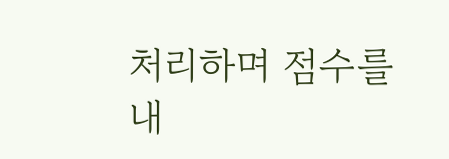처리하며 점수를 내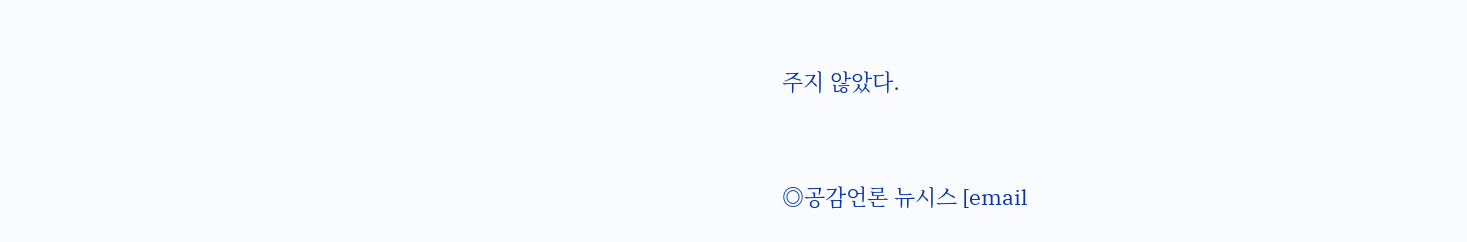주지 않았다.


◎공감언론 뉴시스 [email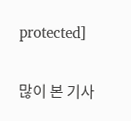protected]

많이 본 기사